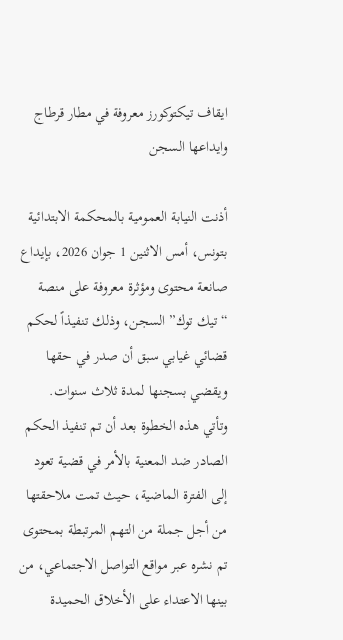ايقاف تيكتوكورز معروفة في مطار قرطاج وايداعها السجن

أذنت النيابة العمومية بالمحكمة الابتدائية بتونس، أمس الاثنين 1 جوان 2026، بإيداع صانعة محتوى ومؤثرة معروفة على منصة “تيك توك” السجن، وذلك تنفيذاً لحكم قضائي غيابي سبق أن صدر في حقها ويقضي بسجنها لمدة ثلاث سنوات.
وتأتي هذه الخطوة بعد أن تم تنفيذ الحكم الصادر ضد المعنية بالأمر في قضية تعود إلى الفترة الماضية، حيث تمت ملاحقتها من أجل جملة من التهم المرتبطة بمحتوى تم نشره عبر مواقع التواصل الاجتماعي، من بينها الاعتداء على الأخلاق الحميدة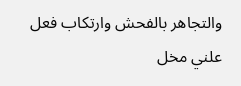والتجاهر بالفحش وارتكاب فعل علني مخل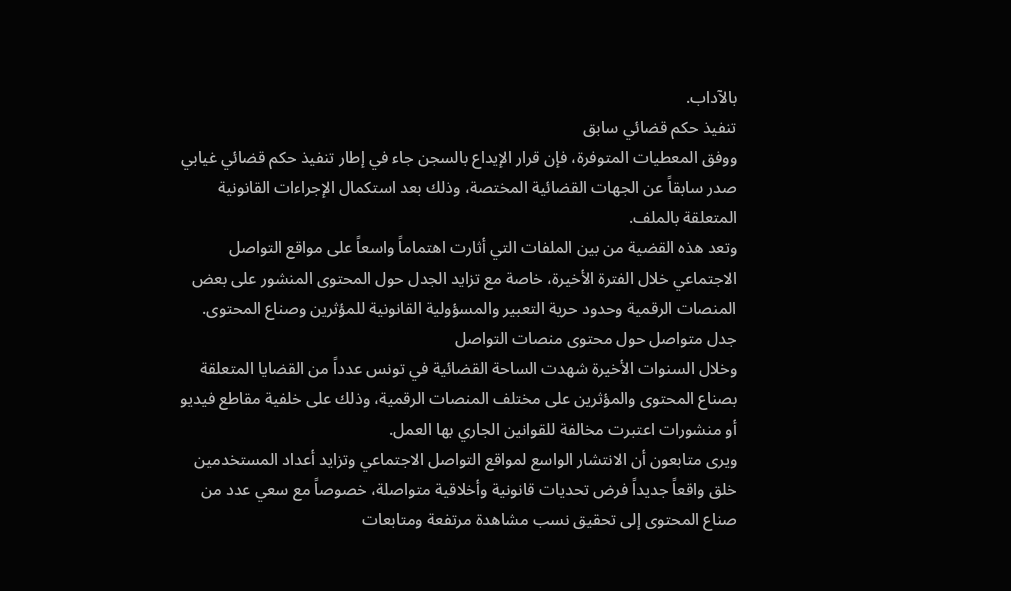بالآداب.
تنفيذ حكم قضائي سابق
ووفق المعطيات المتوفرة، فإن قرار الإيداع بالسجن جاء في إطار تنفيذ حكم قضائي غيابي صدر سابقاً عن الجهات القضائية المختصة، وذلك بعد استكمال الإجراءات القانونية المتعلقة بالملف.
وتعد هذه القضية من بين الملفات التي أثارت اهتماماً واسعاً على مواقع التواصل الاجتماعي خلال الفترة الأخيرة، خاصة مع تزايد الجدل حول المحتوى المنشور على بعض المنصات الرقمية وحدود حرية التعبير والمسؤولية القانونية للمؤثرين وصناع المحتوى.
جدل متواصل حول محتوى منصات التواصل
وخلال السنوات الأخيرة شهدت الساحة القضائية في تونس عدداً من القضايا المتعلقة بصناع المحتوى والمؤثرين على مختلف المنصات الرقمية، وذلك على خلفية مقاطع فيديو أو منشورات اعتبرت مخالفة للقوانين الجاري بها العمل.
ويرى متابعون أن الانتشار الواسع لمواقع التواصل الاجتماعي وتزايد أعداد المستخدمين خلق واقعاً جديداً فرض تحديات قانونية وأخلاقية متواصلة، خصوصاً مع سعي عدد من صناع المحتوى إلى تحقيق نسب مشاهدة مرتفعة ومتابعات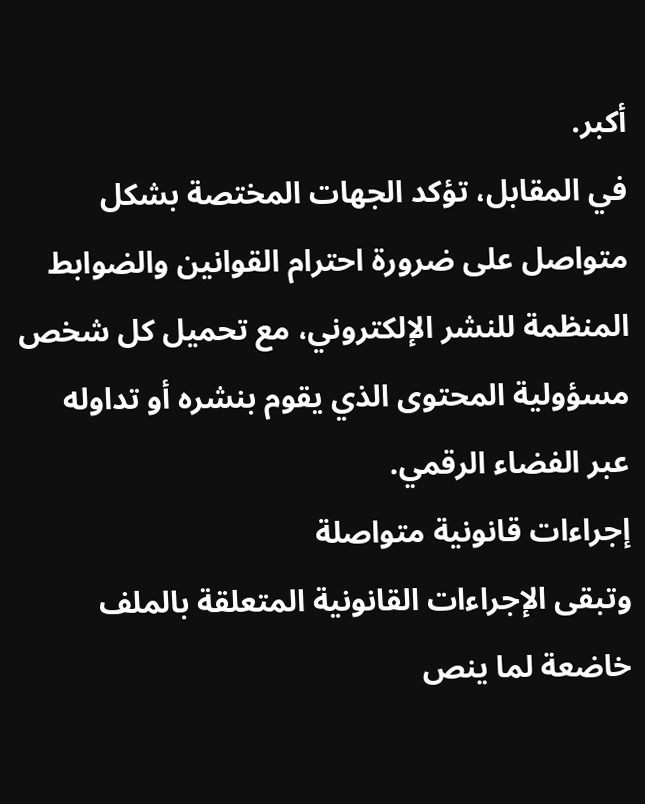أكبر.
في المقابل، تؤكد الجهات المختصة بشكل متواصل على ضرورة احترام القوانين والضوابط المنظمة للنشر الإلكتروني، مع تحميل كل شخص مسؤولية المحتوى الذي يقوم بنشره أو تداوله عبر الفضاء الرقمي.
إجراءات قانونية متواصلة
وتبقى الإجراءات القانونية المتعلقة بالملف خاضعة لما ينص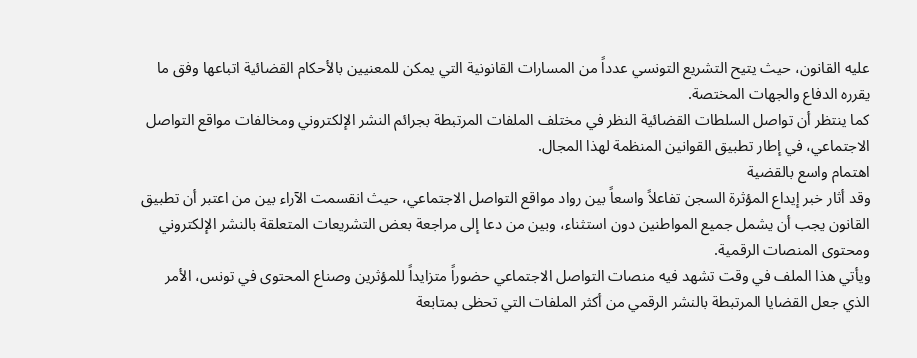عليه القانون، حيث يتيح التشريع التونسي عدداً من المسارات القانونية التي يمكن للمعنيين بالأحكام القضائية اتباعها وفق ما يقرره الدفاع والجهات المختصة.
كما ينتظر أن تواصل السلطات القضائية النظر في مختلف الملفات المرتبطة بجرائم النشر الإلكتروني ومخالفات مواقع التواصل الاجتماعي، في إطار تطبيق القوانين المنظمة لهذا المجال.
اهتمام واسع بالقضية
وقد أثار خبر إيداع المؤثرة السجن تفاعلاً واسعاً بين رواد مواقع التواصل الاجتماعي، حيث انقسمت الآراء بين من اعتبر أن تطبيق القانون يجب أن يشمل جميع المواطنين دون استثناء، وبين من دعا إلى مراجعة بعض التشريعات المتعلقة بالنشر الإلكتروني ومحتوى المنصات الرقمية.
ويأتي هذا الملف في وقت تشهد فيه منصات التواصل الاجتماعي حضوراً متزايداً للمؤثرين وصناع المحتوى في تونس، الأمر الذي جعل القضايا المرتبطة بالنشر الرقمي من أكثر الملفات التي تحظى بمتابعة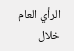الرأي العام خلال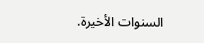السنوات الأخيرة.